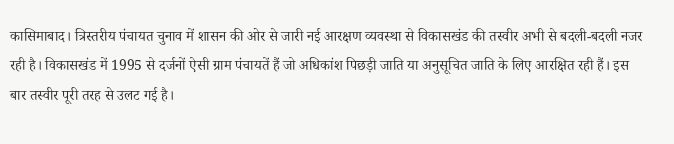कासिमाबाद। त्रिस्तरीय पंचायत चुनाव में शासन की ओर से जारी नई आरक्षण व्यवस्था से विकासखंड की तस्वीर अभी से बदली-बदली नजर रही है। विकासखंड में 1995 से दर्जनों ऐसी ग्राम पंचायतें हैं जो अधिकांश पिछड़ी जाति या अनुसूचित जाति के लिए आरक्षित रही हैं। इस बार तस्वीर पूरी तरह से उलट गई है।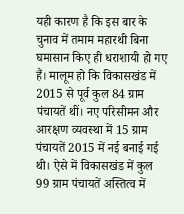यही कारण है कि इस बार के चुनाव में तमाम महारथी बिना घमासान किए ही धराशायी हो गए हैं। मालूम हो कि विकासखंड में 2015 से पूर्व कुल 84 ग्राम पंचायतें थीं। नए परिसीमन और आरक्षण व्यवस्था में 15 ग्राम पंचायतें 2015 में नई बनाई गई थी। ऐसे में विकासखंड में कुल 99 ग्राम पंचायतें अस्तित्व में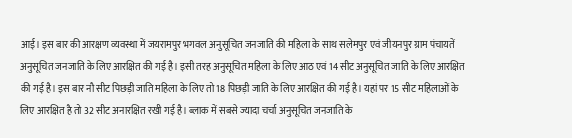आई। इस बार की आरक्षण व्यवस्था में जयरामपुर भगवल अनुसूचित जनजाति की महिला के साथ सलेमपुर एवं जीयनपुर ग्राम पंचायतें अनुसूचित जनजाति के लिए आरक्षित की गई है। इसी तरह अनुसूचित महिला के लिए आठ एवं 14 सीट अनुसूचित जाति के लिए आरक्षित की गई है। इस बार नौ सीट पिछड़ी जाति महिला के लिए तो 18 पिछड़ी जाति के लिए आरक्षित की गई है। यहां पर 15 सीट महिलाओं के लिए आरक्षित है तो 32 सीट अनारक्षित रखी गई है। ब्लाक में सबसे ज्यादा चर्चा अनुसूचित जनजाति के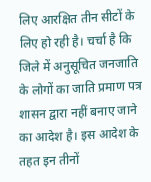लिए आरक्षित तीन सीटों के लिए हो रही है। चर्चा है कि जिले में अनुसूचित जनजाति के लोगों का जाति प्रमाण पत्र शासन द्वारा नहीं बनाए जाने का आदेश है। इस आदेश के तहत इन तीनों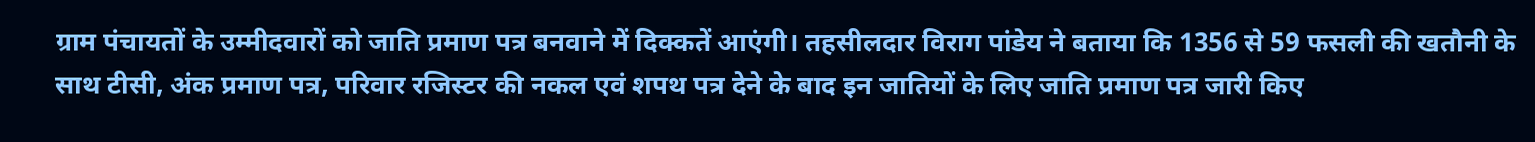ग्राम पंचायतों के उम्मीदवारों को जाति प्रमाण पत्र बनवाने में दिक्कतें आएंगी। तहसीलदार विराग पांडेय ने बताया कि 1356 से 59 फसली की खतौनी के साथ टीसी, अंक प्रमाण पत्र, परिवार रजिस्टर की नकल एवं शपथ पत्र देने के बाद इन जातियों के लिए जाति प्रमाण पत्र जारी किए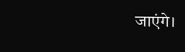जाएंगे।